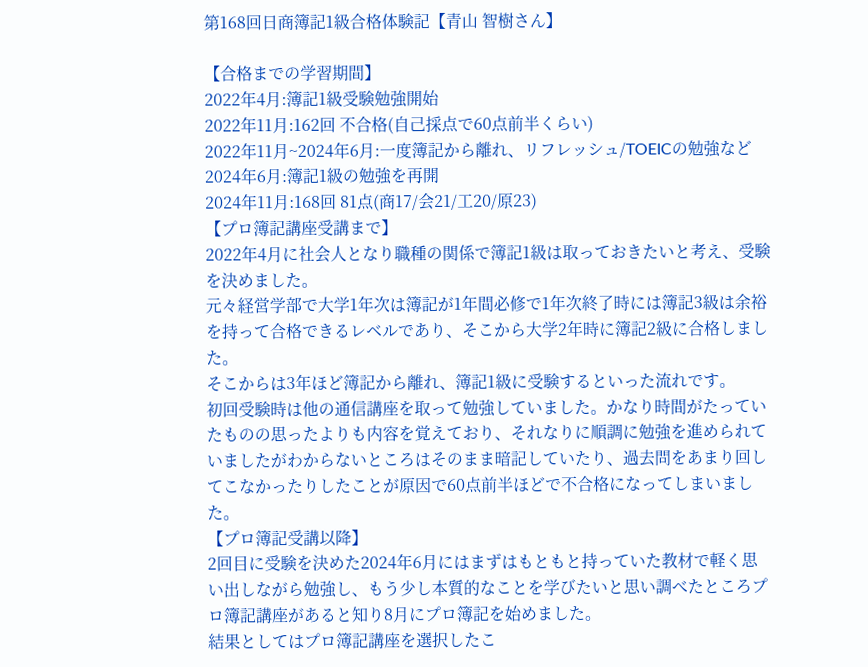第168回日商簿記1級合格体験記【青山 智樹さん】

【合格までの学習期間】
2022年4月:簿記1級受験勉強開始
2022年11月:162回 不合格(自己採点で60点前半くらい)
2022年11月~2024年6月:一度簿記から離れ、リフレッシュ/TOEICの勉強など
2024年6月:簿記1級の勉強を再開
2024年11月:168回 81点(商17/会21/工20/原23)
【プロ簿記講座受講まで】
2022年4月に社会人となり職種の関係で簿記1級は取っておきたいと考え、受験を決めました。
元々経営学部で大学1年次は簿記が1年間必修で1年次終了時には簿記3級は余裕を持って合格できるレベルであり、そこから大学2年時に簿記2級に合格しました。
そこからは3年ほど簿記から離れ、簿記1級に受験するといった流れです。
初回受験時は他の通信講座を取って勉強していました。かなり時間がたっていたものの思ったよりも内容を覚えており、それなりに順調に勉強を進められていましたがわからないところはそのまま暗記していたり、過去問をあまり回してこなかったりしたことが原因で60点前半ほどで不合格になってしまいました。
【プロ簿記受講以降】
2回目に受験を決めた2024年6月にはまずはもともと持っていた教材で軽く思い出しながら勉強し、もう少し本質的なことを学びたいと思い調べたところプロ簿記講座があると知り8月にプロ簿記を始めました。
結果としてはプロ簿記講座を選択したこ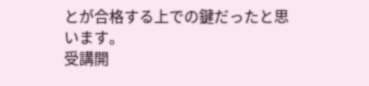とが合格する上での鍵だったと思います。
受講開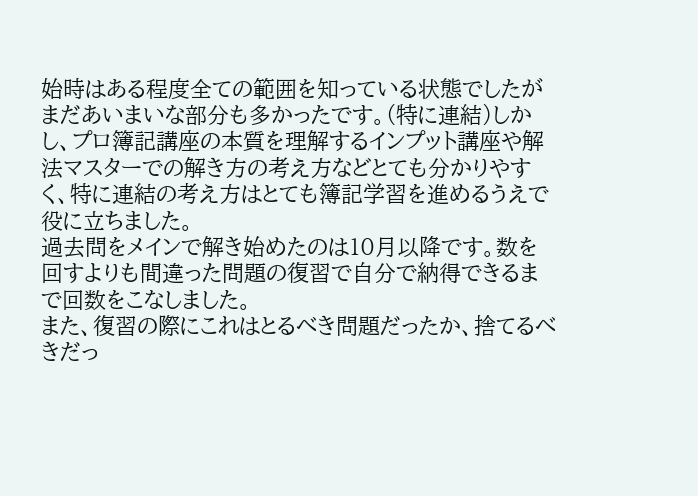始時はある程度全ての範囲を知っている状態でしたがまだあいまいな部分も多かったです。(特に連結)しかし、プロ簿記講座の本質を理解するインプット講座や解法マスターでの解き方の考え方などとても分かりやすく、特に連結の考え方はとても簿記学習を進めるうえで役に立ちました。
過去問をメインで解き始めたのは10月以降です。数を回すよりも間違った問題の復習で自分で納得できるまで回数をこなしました。
また、復習の際にこれはとるべき問題だったか、捨てるべきだっ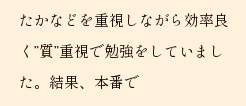たかなどを重視しながら効率良く”質”重視で勉強をしていました。結果、本番で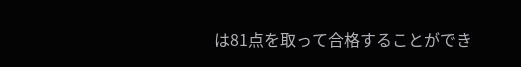は81点を取って合格することができ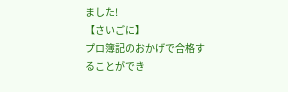ました!
【さいごに】
プロ簿記のおかげで合格することができ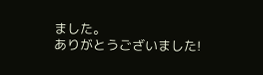ました。
ありがとうございました!